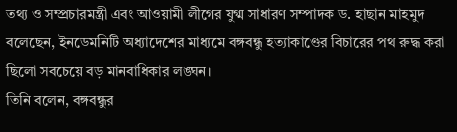তথ্য ও সম্প্রচারমন্ত্রী এবং আওয়ামী লীগের যুগ্ম সাধারণ সম্পাদক ড. হাছান মাহমুদ বলেছেন, ইনডেমনিটি অধ্যাদেশের মাধ্যমে বঙ্গবন্ধু হত্যাকাণ্ডের বিচারের পথ রুদ্ধ করা ছিলো সবচেয়ে বড় মানবাধিকার লঙ্ঘন।
তিনি বলেন, বঙ্গবন্ধুর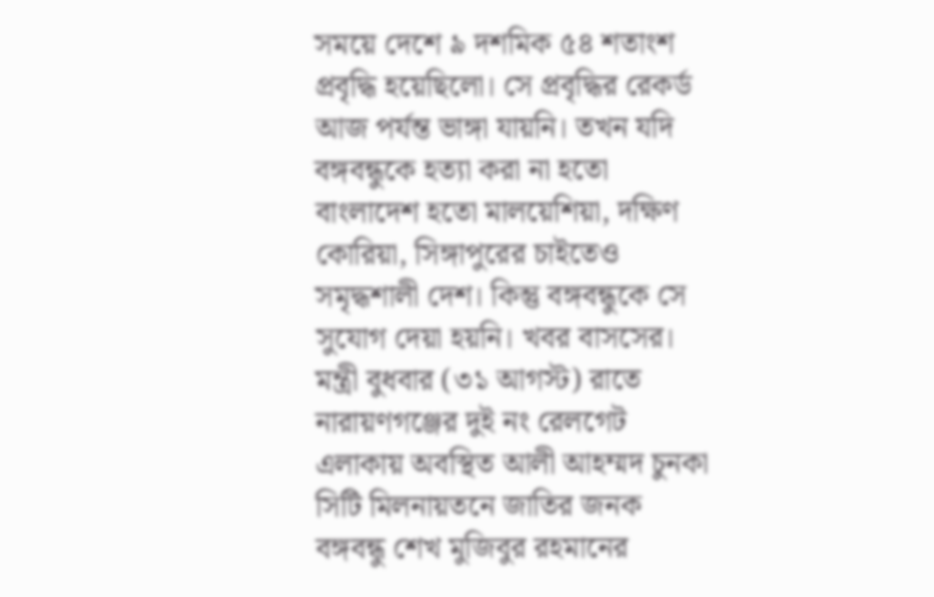সময়ে দেশে ৯ দশমিক ৫৪ শতাংশ প্রবৃদ্ধি হয়েছিলো। সে প্রবৃদ্ধির রেকর্ড আজ পর্যন্ত ভাঙ্গা যায়নি। তখন যদি বঙ্গবন্ধুকে হত্যা করা না হতো বাংলাদেশ হতো মালয়েশিয়া, দক্ষিণ কোরিয়া, সিঙ্গাপুরের চাইতেও সমৃদ্ধশালী দেশ। কিন্তু বঙ্গবন্ধুকে সে সুযোগ দেয়া হয়নি। খবর বাসসের।
মন্ত্রী বুধবার (৩১ আগস্ট) রাতে নারায়ণগঞ্জের দুই নং রেলগেট এলাকায় অবস্থিত আলী আহম্মদ চুনকা সিটি মিলনায়তনে জাতির জনক বঙ্গবন্ধু শেখ মুজিবুর রহমানের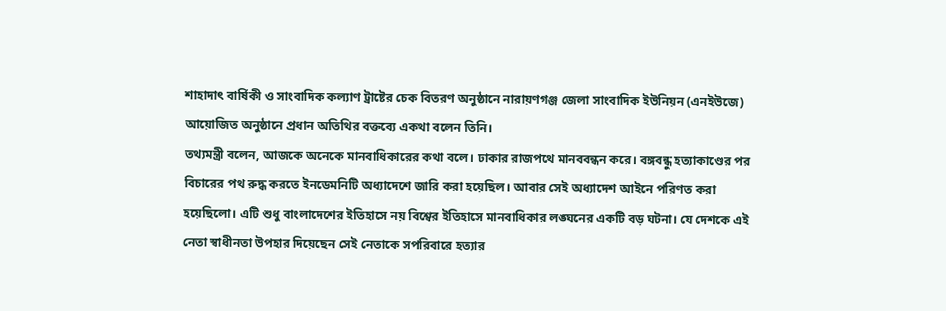শাহাদাৎ বার্ষিকী ও সাংবাদিক কল্যাণ ট্রাষ্টের চেক বিতরণ অনুষ্ঠানে নারায়ণগঞ্জ জেলা সাংবাদিক ইউনিয়ন (এনইউজে) আয়োজিত অনুষ্ঠানে প্রধান অতিথির বক্তব্যে একথা বলেন তিনি।
তথ্যমন্ত্রী বলেন, আজকে অনেকে মানবাধিকারের কথা বলে। ঢাকার রাজপথে মানববন্ধন করে। বঙ্গবন্ধু হত্যাকাণ্ডের পর বিচারের পথ রুদ্ধ করতে ইনডেমনিটি অধ্যাদেশে জারি করা হয়েছিল। আবার সেই অধ্যাদেশ আইনে পরিণত করা হয়েছিলো। এটি শুধু বাংলাদেশের ইতিহাসে নয় বিশ্বের ইতিহাসে মানবাধিকার লঙ্ঘনের একটি বড় ঘটনা। যে দেশকে এই নেতা স্বাধীনতা উপহার দিয়েছেন সেই নেতাকে সপরিবারে হত্যার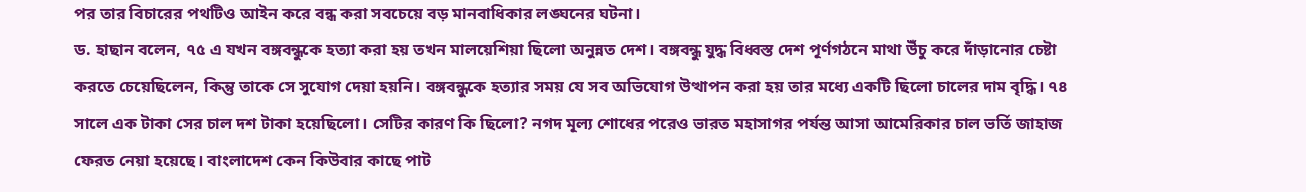পর তার বিচারের পথটিও আইন করে বন্ধ করা সবচেয়ে বড় মানবাধিকার লঙ্ঘনের ঘটনা।
ড. হাছান বলেন, ৭৫ এ যখন বঙ্গবন্ধুকে হত্যা করা হয় তখন মালয়েশিয়া ছিলো অনুন্নত দেশ। বঙ্গবন্ধু যুদ্ধ বিধ্বস্ত দেশ পূর্ণগঠনে মাথা উঁচু করে দাঁড়ানোর চেষ্টা করতে চেয়েছিলেন, কিন্তু তাকে সে সুযোগ দেয়া হয়নি। বঙ্গবন্ধুকে হত্যার সময় যে সব অভিযোগ উত্থাপন করা হয় তার মধ্যে একটি ছিলো চালের দাম বৃদ্ধি। ৭৪ সালে এক টাকা সের চাল দশ টাকা হয়েছিলো। সেটির কারণ কি ছিলো? নগদ মূল্য শোধের পরেও ভারত মহাসাগর পর্যন্ত আসা আমেরিকার চাল ভর্তি জাহাজ ফেরত নেয়া হয়েছে। বাংলাদেশ কেন কিউবার কাছে পাট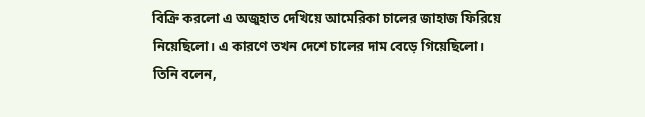বিক্রি করলো এ অজুহাত দেখিয়ে আমেরিকা চালের জাহাজ ফিরিয়ে নিয়েছিলো। এ কারণে তখন দেশে চালের দাম বেড়ে গিয়েছিলো।
তিনি বলেন,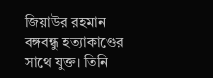জিয়াউর রহমান বঙ্গবন্ধু হত্যাকাণ্ডের সাথে যুক্ত। তিনি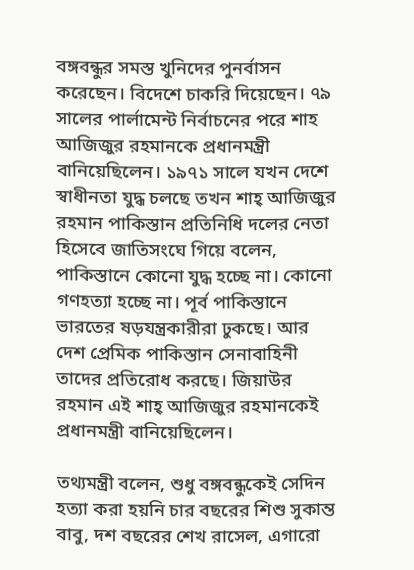বঙ্গবন্ধুর সমস্ত খুনিদের পুনর্বাসন করেছেন। বিদেশে চাকরি দিয়েছেন। ৭৯ সালের পার্লামেন্ট নির্বাচনের পরে শাহ আজিজুর রহমানকে প্রধানমন্ত্রী বানিয়েছিলেন। ১৯৭১ সালে যখন দেশে স্বাধীনতা যুদ্ধ চলছে তখন শাহ্ আজিজুর রহমান পাকিস্তান প্রতিনিধি দলের নেতা হিসেবে জাতিসংঘে গিয়ে বলেন, পাকিস্তানে কোনো যুদ্ধ হচ্ছে না। কোনো গণহত্যা হচ্ছে না। পূর্ব পাকিস্তানে ভারতের ষড়যন্ত্রকারীরা ঢুকছে। আর দেশ প্রেমিক পাকিস্তান সেনাবাহিনী তাদের প্রতিরোধ করছে। জিয়াউর রহমান এই শাহ্ আজিজুর রহমানকেই প্রধানমন্ত্রী বানিয়েছিলেন।

তথ্যমন্ত্রী বলেন, শুধু বঙ্গবন্ধুকেই সেদিন হত্যা করা হয়নি চার বছরের শিশু সুকান্ত বাবু, দশ বছরের শেখ রাসেল, এগারো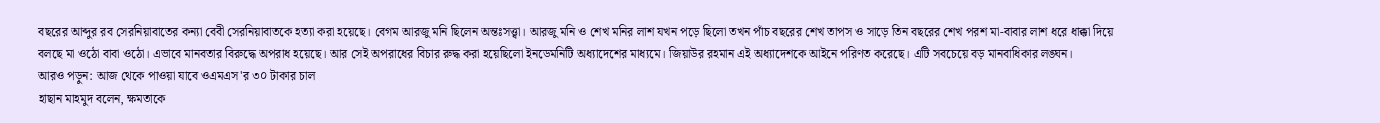বছরের আব্দুর রব সেরনিয়াবাতের কন্যা বেবী সেরনিয়াবাতকে হত্যা করা হয়েছে। বেগম আরজু মনি ছিলেন অন্তঃসত্ত্বা। আরজু মনি ও শেখ মনির লাশ যখন পড়ে ছিলো তখন পাঁচ বছরের শেখ তাপস ও সাড়ে তিন বছরের শেখ পরশ মা-বাবার লাশ ধরে ধাক্কা দিয়ে বলছে মা ওঠো বাবা ওঠো। এভাবে মানবতার বিরুদ্ধে অপরাধ হয়েছে। আর সেই অপরাধের বিচার রুদ্ধ করা হয়েছিলো ইনডেমনিটি অধ্যাদেশের মাধ্যমে। জিয়াউর রহমান এই অধ্যাদেশকে আইনে পরিণত করেছে। এটি সবচেয়ে বড় মানবাধিকার লঙ্ঘন।
আরও পড়ুন: আজ থেকে পাওয়া যাবে ওএমএস'র ৩০ টাকার চাল
হাছান মাহমুদ বলেন, ক্ষমতাকে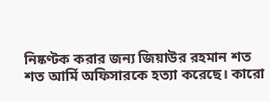নিষ্কণ্টক করার জন্য জিয়াউর রহমান শত শত আর্মি অফিসারকে হত্যা করেছে। কারো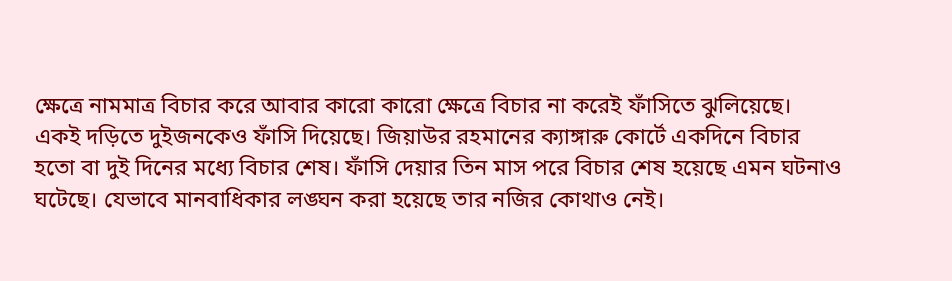ক্ষেত্রে নামমাত্র বিচার করে আবার কারো কারো ক্ষেত্রে বিচার না করেই ফাঁসিতে ঝুলিয়েছে। একই দড়িতে দুইজনকেও ফাঁসি দিয়েছে। জিয়াউর রহমানের ক্যাঙ্গারু কোর্টে একদিনে বিচার হতো বা দুই দিনের মধ্যে বিচার শেষ। ফাঁসি দেয়ার তিন মাস পরে বিচার শেষ হয়েছে এমন ঘটনাও ঘটেছে। যেভাবে মানবাধিকার লঙ্ঘন করা হয়েছে তার নজির কোথাও নেই।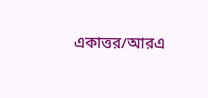একাত্তর/আরএ